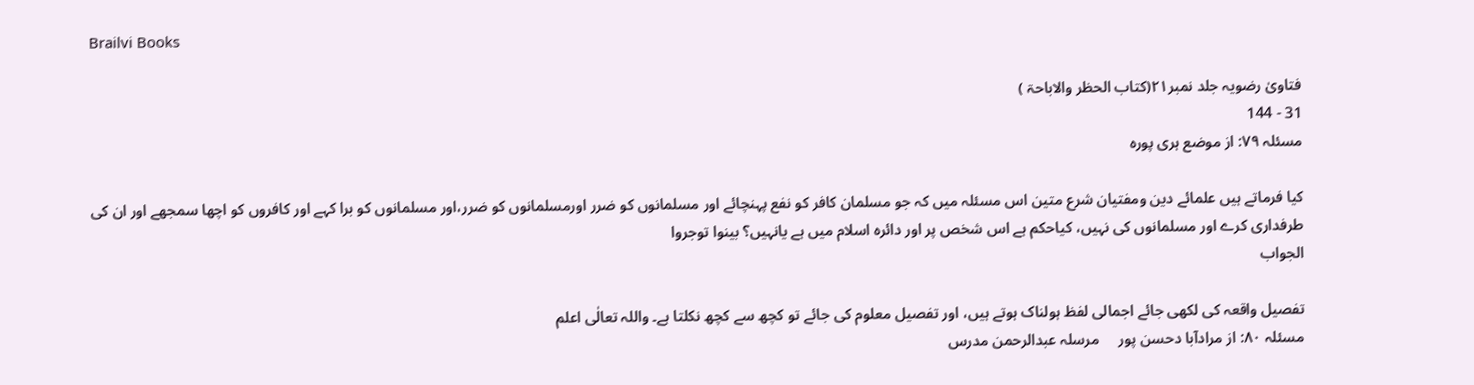Brailvi Books

فتاویٰ رضویہ جلد نمبر۲۱(کتاب الحظر والاباحۃ )
31 - 144
مسئلہ ۷۹: از موضع ہری پورہ

کیا فرماتے ہیں علمائے دین ومفتیان شرع متین اس مسئلہ میں کہ جو مسلمان کافر کو نفع پہنچائے اور مسلمانوں کو ضرر اورمسلمانوں کو ضرر،اور مسلمانوں کو برا کہے اور کافروں کو اچھا سمجھے اور ان کی طرفداری کرے اور مسلمانوں کی نہیں، کیاحکم ہے اس شخص پر اور دائرہ اسلام میں ہے یانہیں؟ بینوا توجروا
الجواب

تفصیل واقعہ کی لکھی جائے اجمالی لفظ ہولناک ہوتے ہیں، اور تفصیل معلوم کی جائے تو کچھ سے کچھ نکلتا ہے۔ واللہ تعالٰی اعلم
مسئلہ ۸۰: از مرادآبا دحسن پور     مرسلہ عبدالرحمن مدرس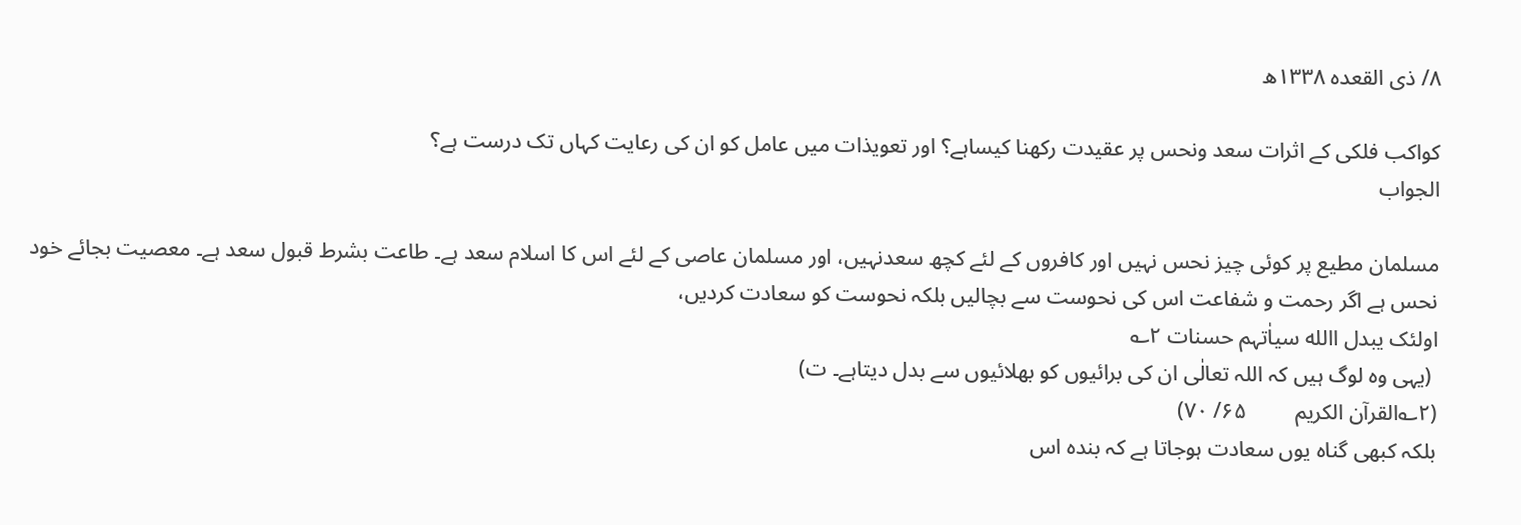۸/ ذی القعدہ ۱۳۳۸ھ

کواکب فلکی کے اثرات سعد ونحس پر عقیدت رکھنا کیساہے؟ اور تعویذات میں عامل کو ان کی رعایت کہاں تک درست ہے؟
الجواب

مسلمان مطیع پر کوئی چیز نحس نہیں اور کافروں کے لئے کچھ سعدنہیں، اور مسلمان عاصی کے لئے اس کا اسلام سعد ہے۔ طاعت بشرط قبول سعد ہے۔ معصیت بجائے خود نحس ہے اگر رحمت و شفاعت اس کی نحوست سے بچالیں بلکہ نحوست کو سعادت کردیں،
اولئک یبدل االله سیاٰتہم حسنات ۲؎
 (یہی وہ لوگ ہیں کہ اللہ تعالٰی ان کی برائیوں کو بھلائیوں سے بدل دیتاہے۔ ت)
(۲؎القرآن الکریم         ۶۵/ ۷۰)
بلکہ کبھی گناہ یوں سعادت ہوجاتا ہے کہ بندہ اس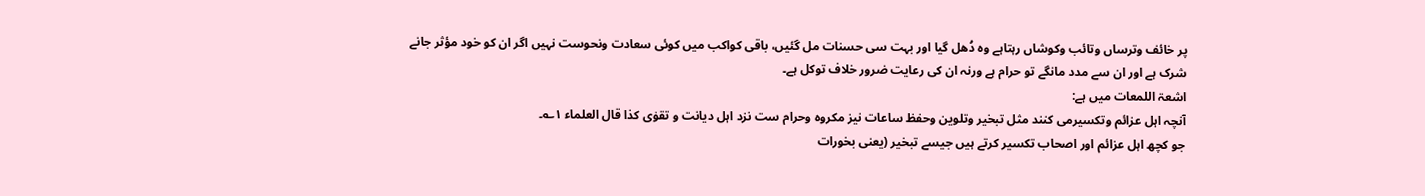پر خائف وترساں وتائب وکوشاں رہتاہے وہ دُھل گیا اور بہت سی حسنات مل گئیں، باقی کواکب میں کوئی سعادت ونحوست نہیں اگر ان کو خود مؤثر جانے شرک ہے اور ان سے مدد مانگے تو حرام ہے ورنہ ان کی رعایت ضرور خلاف توکل ہے۔
اشعۃ اللمعات میں ہے:
آنچہ اہل عزائم وتکسیرمی کنند مثل تبخیر وتلوین وحفظ ساعات نیز مکروہ وحرام ست نزد اہل دیانت و تقوٰی کذا قال العلماء ۱؎۔
جو کچھ اہل عزائم اور اصحاب تکسیر کرتے ہیں جیسے تبخیر (یعنی بخورات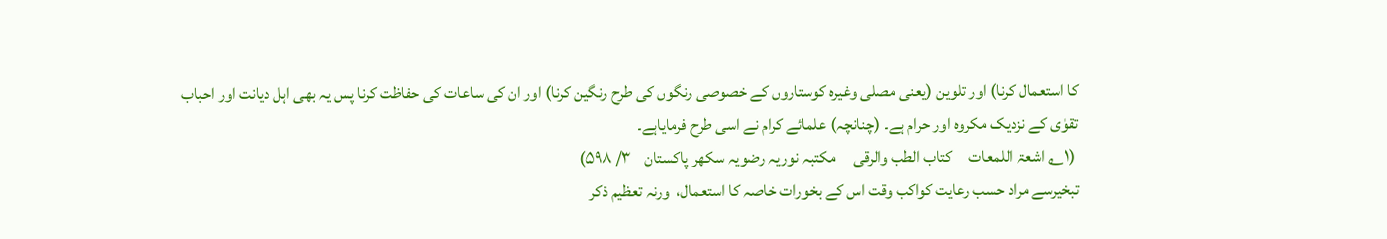کا استعمال کرنا) اور تلوین (یعنی مصلی وغیرہ کوستاروں کے خصوصی رنگوں کی طرح رنگین کرنا) اور ان کی ساعات کی حفاظت کرنا پس یہ بھی اہل دیانت اور احباب تقوٰی کے نزدیک مکروہ اور حرام ہے۔ (چنانچہ) علمائے کرام نے اسی طرح فرمایاہے۔
 (۱؎ اشعۃ اللمعات     کتاب الطب والرقی     مکتبہ نوریہ رضویہ سکھر پاکستان    ۳/ ۵۹۸)
تبخیرسے مراد حسب رعایت کواکب وقت اس کے بخورات خاصہ کا استعمال،  ورنہ تعظیم ذکر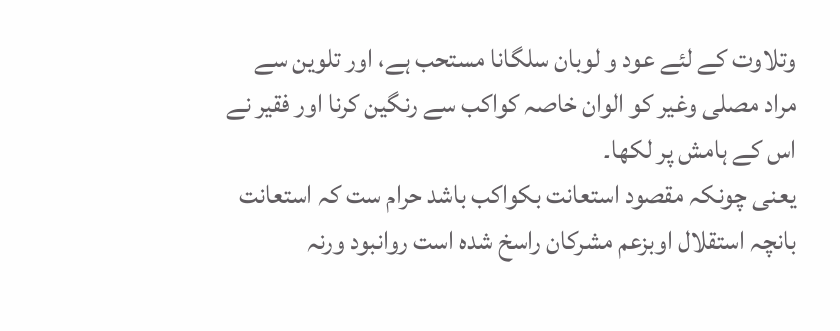وتلاوت کے لئے عود و لوبان سلگانا مستحب ہے، اور تلوین سے مراد مصلی وغیر کو الوان خاصہ کواکب سے رنگین کرنا اور فقیر نے اس کے ہامش پر لکھا۔
یعنی چونکہ مقصود استعانت بکواکب باشد حرام ست کہ استعانت بانچہ استقلال اوبزعم مشرکان راسخ شدہ است روانبود ورنہ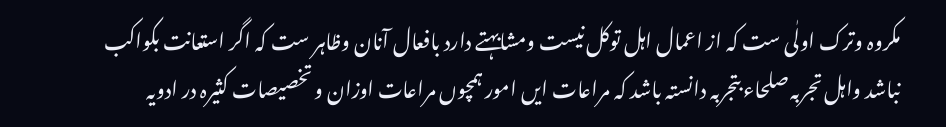مکروہ وترک اولٰی ست کہ از اعمال اہل توکل نیست ومشابہتے دارد بافعال آنان وظاہر ست کہ اگر استعانت بکواکب نباشد واہل تجربہ صلحاء بتجربہ دانستہ باشد کہ مراعات ایں امور ہمچوں مراعات اوزان و تخصیصات کثیرہ در ادویہ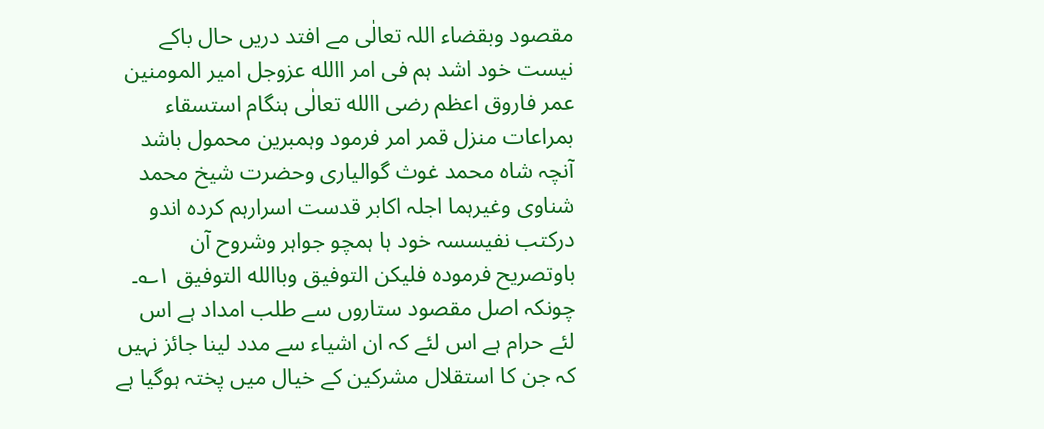مقصود وبقضاء اللہ تعالٰی مے افتد دریں حال باکے نیست خود اشد ہم فی امر االله عزوجل امیر المومنین عمر فاروق اعظم رضی االله تعالٰی ہنگام استسقاء بمراعات منزل قمر امر فرمود وہمبرین محمول باشد آنچہ شاہ محمد غوث گوالیاری وحضرت شیخ محمد شناوی وغیرہما اجلہ اکابر قدست اسرارہم کردہ اندو درکتب نفیسسہ خود ہا ہمچو جواہر وشروح آن باوتصریح فرمودہ فلیکن التوفیق وباالله التوفیق ۱؎۔
چونکہ اصل مقصود ستاروں سے طلب امداد ہے اس لئے حرام ہے اس لئے کہ ان اشیاء سے مدد لینا جائز نہیں کہ جن کا استقلال مشرکین کے خیال میں پختہ ہوگیا ہے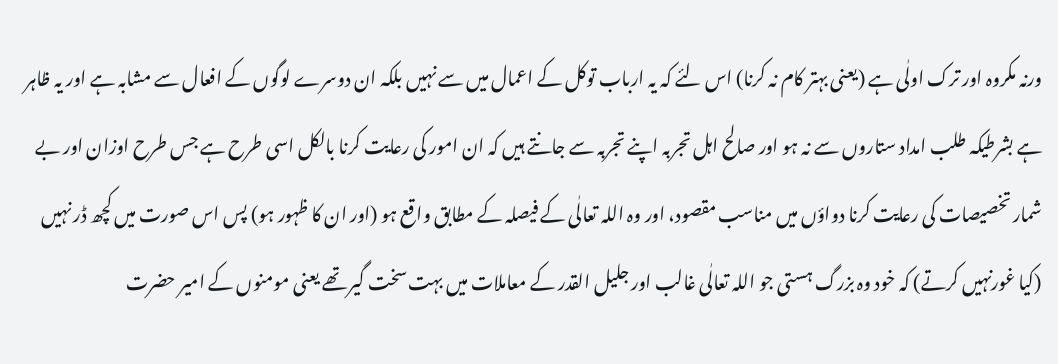ورنہ مکروہ اور ترک اولٰی ہے (یعنی بہتر کام نہ کرنا) اس لئے کہ یہ ارباب توکل کے اعمال میں سے نہیں بلکہ ان دوسرے لوگوں کے افعال سے مشابہ ہے اور یہ ظاہر ہے بشرطیکہ طلب امداد ستاروں سے نہ ہو اور صالح اہل تجربہ اپنے تجربہ سے جانتے ہیں کہ ان امور کی رعایت کرنا بالکل اسی طرح ہے جس طرح اوزان اور بے شمار تخصیصات کی رعایت کرنا دواؤں میں مناسب مقصود، اور وہ اللہ تعالٰی کے فیصلہ کے مطابق واقع ہو (اور ان کا ظہور ہو) پس اس صورت میں کچھ ڈر نہیں (کیا غورنہیں کرتے) کہ خود وہ بزرگ ہستی جو اللہ تعالٰی غالب اور جلیل القدر کے معاملات میں بہت سخت گیر تھے یعنی مومنوں کے امیر حضرت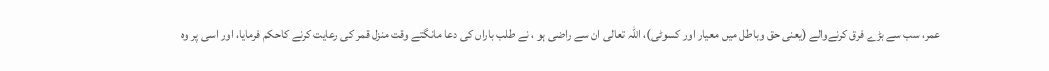عمر، سب سے بڑے فرق کرنےوالے (یعنی حق وباطل میں معیار اور کسوٹی)، اللہ تعالی ان سے راضی ہو ، نے طلب باراں کی دعا مانگتے وقت منزل قمر کی رعایت کرنے کاحکم فرمایا، اور اسی پر وہ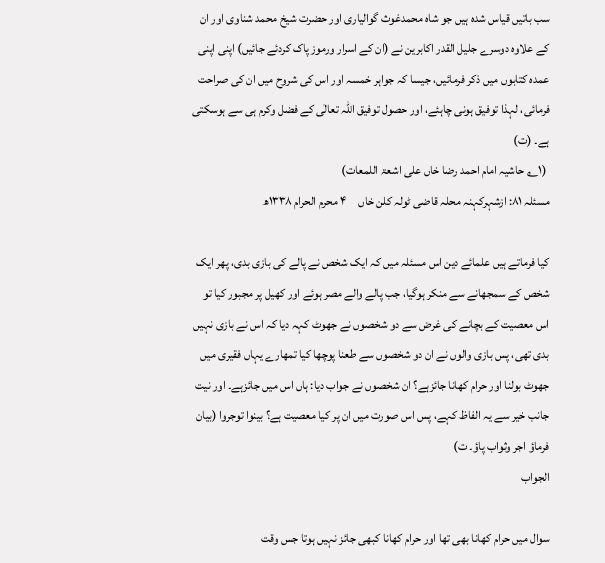سب باتیں قیاس شدہ ہیں جو شاہ محمدغوث گوالیاری اور حضرت شیخ محمد شناوی اور ان کے علاوہ دوسرے جلیل القدر اکابرین نے (ان کے اسرار ورموز پاک کردئے جائیں) اپنی اپنی عمدہ کتابوں میں ذکر فرمائیں، جیسا کہ جواہر خمسہ اور اس کی شروح میں ان کی صراحت فرمائی، لہذا توفیق ہونی چاہئے، اور حصول توفیق اللہ تعالٰی کے فضل وکرم ہی سے ہوسکتی ہے۔ (ت)
 (۱؎ حاشیہ امام احمد رضا خاں علی اشعۃ اللمعات)
مسئلہ ۸۱: ازشہرکہنہ محلہ قاضی ٹولہ کلن خاں     ۴ محرم الحرام ۱۳۳۸ھ

کیا فرماتے ہیں علمائے دین اس مسئلہ میں کہ ایک شخص نے پالے کی بازی بدی، پھر ایک شخص کے سمجھانے سے منکر ہوگیا، جب پالے والے مصر ہوئے اور کھیل پر مجبور کیا تو اس معصیت کے بچانے کی غرض سے دو شخصوں نے جھوٹ کہہ دیا کہ اس نے بازی نہیں بدی تھی، پس بازی والوں نے ان دو شخصوں سے طعنا پوچھا کیا تمھارے یہاں فقیری میں جھوٹ بولنا اور حرام کھانا جائزہے؟ ان شخصوں نے جواب دیا: ہاں اس میں جائزہے۔ اور نیت جانب خیر سے یہ الفاظ کہے، پس اس صورت میں ان پر کیا معصیت ہے؟ بینوا توجروا (بیان فرماؤ اجر وثواب پاؤ۔ ت)
الجواب

سوال میں حرام کھانا بھی تھا اور حرام کھانا کبھی جائز نہیں ہوتا جس وقت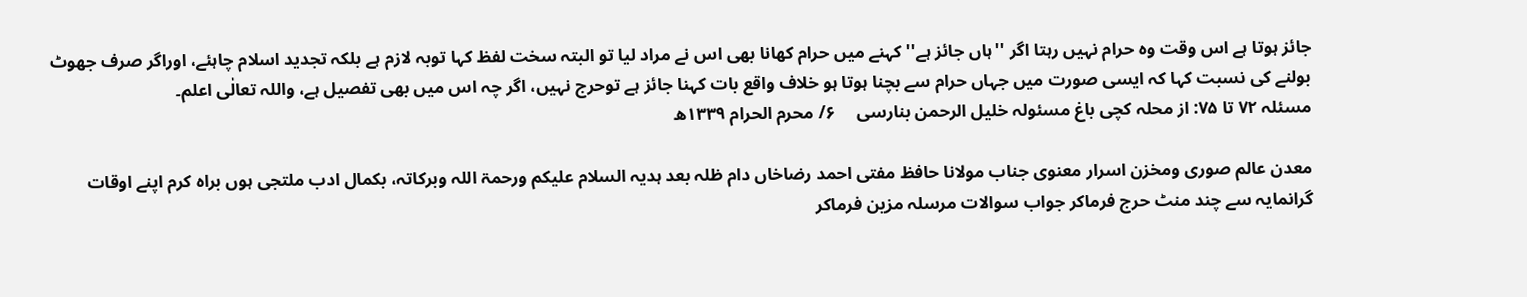جائز ہوتا ہے اس وقت وہ حرام نہیں رہتا اگر ''ہاں جائز ہے'' کہنے میں حرام کھانا بھی اس نے مراد لیا تو البتہ سخت لفظ کہا توبہ لازم ہے بلکہ تجدید اسلام چاہئے، اوراگر صرف جھوٹ بولنے کی نسبت کہا کہ ایسی صورت میں جہاں حرام سے بچنا ہوتا ہو خلاف واقع بات کہنا جائز ہے توحرج نہیں، اگر چہ اس میں بھی تفصیل ہے، واللہ تعالٰی اعلم۔
مسئلہ ۷۲ تا ۷۵: از محلہ کچی باغ مسئولہ خلیل الرحمن بنارسی     ۶/ محرم الحرام ۱۳۳۹ھ

معدن عالم صوری ومخزن اسرار معنوی جناب مولانا حافظ مفتی احمد رضاخاں دام ظلہ بعد ہدیہ السلام علیکم ورحمۃ اللہ وبرکاتہ، بکمال ادب ملتجی ہوں براہ کرم اپنے اوقات  گرانمایہ سے چند منٹ حرج فرماکر جواب سوالات مرسلہ مزین فرماکر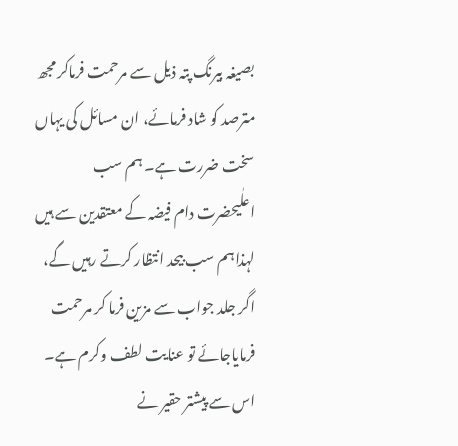بصیغہ بیرنگ پتہ ذیل سے مرحمت فرماکر مجھ مترصد کو شاد فرمائے، ان مسائل کی یہاں سخت ضررت ہے۔ ہم سب اعلٰیحضرت دام فیضہ کے معتقدین سے ہیں لہذاہم سب بیحد انتظار کرتے رہیں گے، اگر جلد جواب سے مزین فرما کر مرحمت فرمایاجائے تو عنایت لطف وکرم ہے۔ اس سے پیشتر حقیر نے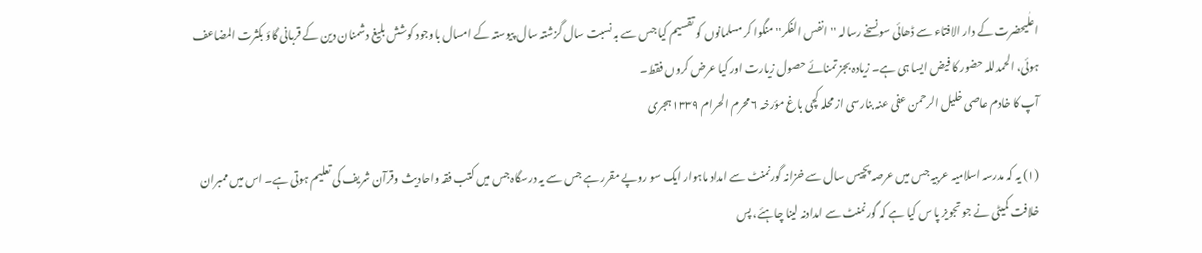اعلٰیحضرت کے دار الافتاء سے ڈھائی سو نسخے رسالہ ''انفس الفکر'' منگوا کر مسلمانوں کو تقسیم کیا جس سے بہ نسبت سال گزشتہ سال پیوستہ کے امسال باوجود کوشش بلیغ دشمنان دین کے قربانی گاؤ بکثرت المضاعف ہوئی، الحمدللہ حضور کا فیض ایسا ہی ہے۔ زیادہ بجز تمنائے حصول زیارت اور کیا عرض کروں فقط۔
آپ کا خادم عاصی خلیل الرحمن عفی عنہ بنارسی از محلہ کچی باغ مؤرخہ ۶ محرم الحرام ۱۳۳۹ہجری

(۱) یہ کہ مدرسہ اسلامیہ عربیہ جس میں عرصہ پچیس سال سے خزانہ گورنمنٹ سے امداد ماہوار ایک سو روپے مقرر ہے جس سے یہ درسگاہ جس میں کتب فقہ واحادیث وقرآن شریف کی تعلیم ہوتی ہے۔ اس میں ممبران خلافت کمیٹی نے جو تجویز پا س کیا ہے کہ گورنمنٹ سے امدادنہ لینا چاہئے، پس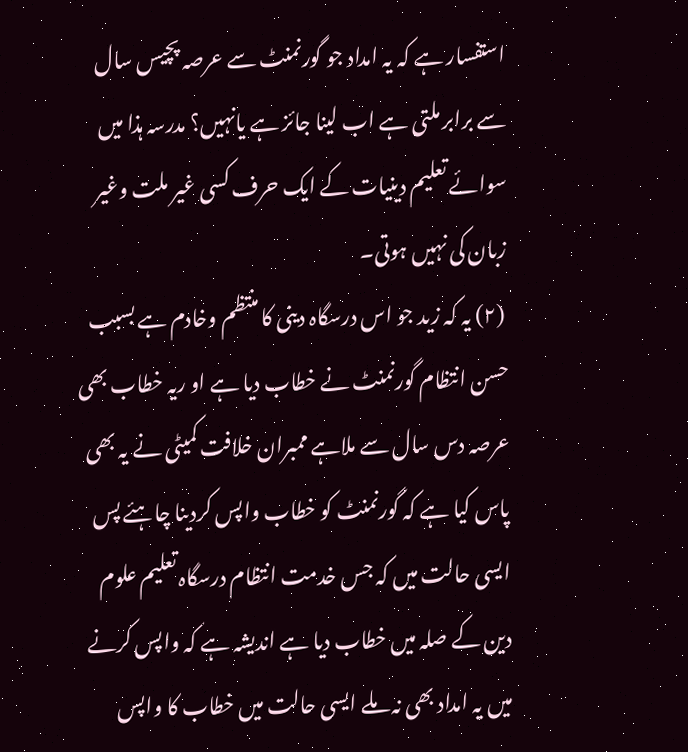استفسار ہے کہ یہ امداد جو گورنمنٹ سے عرصہ پچیس سال سے برابر ملتی ہے اب لینا جائز ہے یانہیں؟ مدرسہ ہذا میں سوائے تعلیم دینیات کے ایک حرف کسی غیر ملت وغیر زبان کی نہیں ہوتی۔
 (۲) یہ کہ زید جو اس درسگاہ دینی کا منتظم وخادم ہے بسبب حسن انتظام گورنمنٹ نے خطاب دیا ہے او ریہ خطاب بھی عرصہ دس سال سے ملاہے ممبران خلافت کمیٹی نے یہ بھی پاس کیا ہے کہ گورنمنٹ کو خطاب واپس کردینا چاہئے پس ایسی حالت میں کہ جس خدمت انتظام درسگاہ تعلیم علوم دین کے صلہ میں خطاب دیا ہے اندیشہ ہے کہ واپس کرنے میں یہ امداد بھی نہ ملے ایسی حالت میں خطاب کا واپس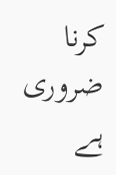کرنا ضروری ہے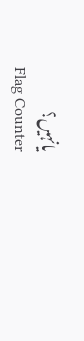یانہیں؟
Flag Counter